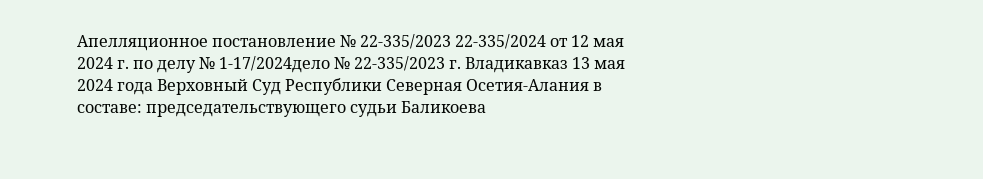Апелляционное постановление № 22-335/2023 22-335/2024 от 12 мая 2024 г. по делу № 1-17/2024дело № 22-335/2023 г. Владикавказ 13 мая 2024 года Верховный Суд Республики Северная Осетия-Алания в составе: председательствующего судьи Баликоева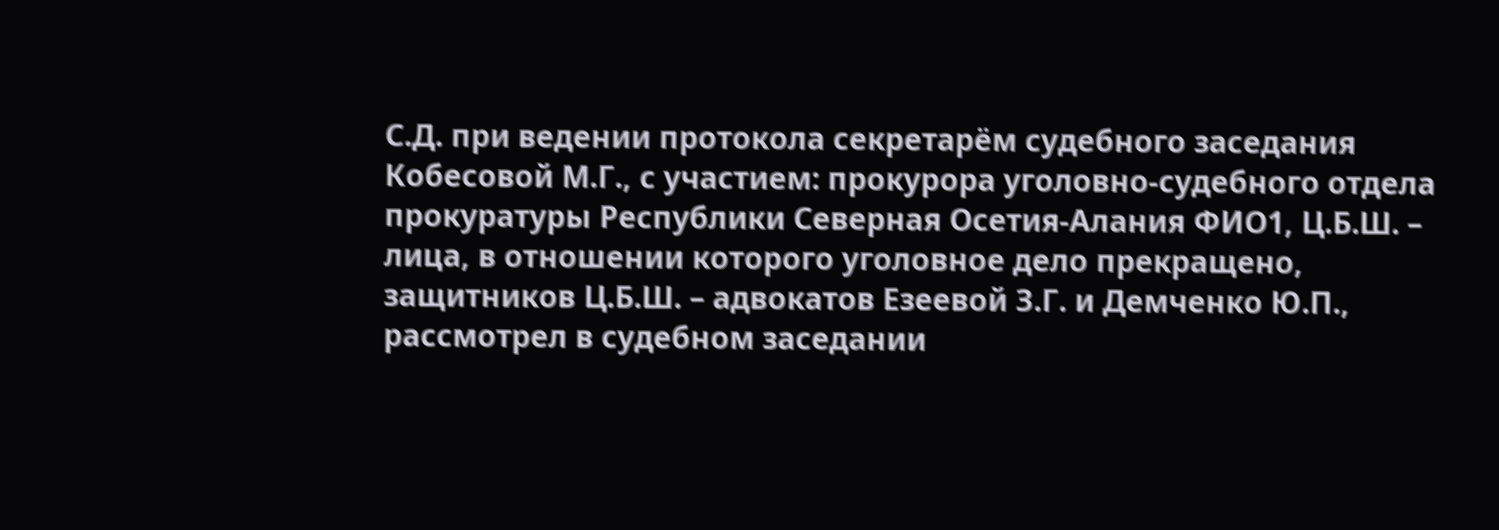С.Д. при ведении протокола секретарём судебного заседания Кобесовой М.Г., с участием: прокурора уголовно-судебного отдела прокуратуры Республики Северная Осетия-Алания ФИО1, Ц.Б.Ш. – лица, в отношении которого уголовное дело прекращено, защитников Ц.Б.Ш. – адвокатов Езеевой З.Г. и Демченко Ю.П., рассмотрел в судебном заседании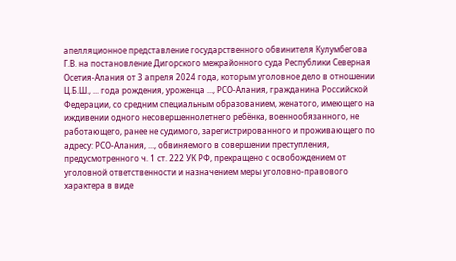апелляционное представление государственного обвинителя Кулумбегова Г.В. на постановление Дигорского межрайонного суда Республики Северная Осетия-Алания от 3 апреля 2024 года, которым уголовное дело в отношении Ц.Б.Ш., ... года рождения, уроженца ..., РСО-Алания, гражданина Российской Федерации, со средним специальным образованием, женатого, имеющего на иждивении одного несовершеннолетнего ребёнка, военнообязанного, не работающего, ранее не судимого, зарегистрированного и проживающего по адресу: РСО-Алания, ..., обвиняемого в совершении преступления, предусмотренного ч. 1 ст. 222 УК РФ, прекращено с освобождением от уголовной ответственности и назначением меры уголовно-правового характера в виде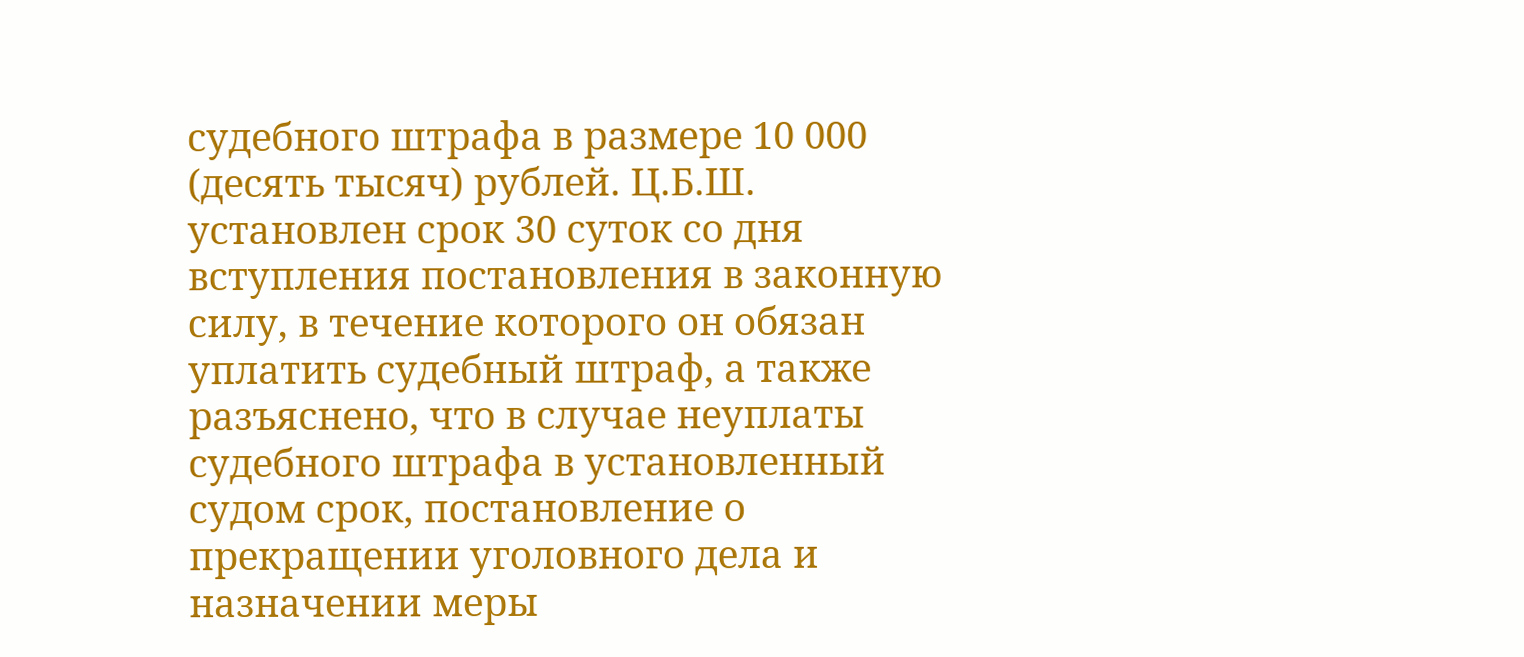судебного штрафа в размере 10 000 (десять тысяч) рублей. Ц.Б.Ш. установлен срок 30 суток со дня вступления постановления в законную силу, в течение которого он обязан уплатить судебный штраф, а также разъяснено, что в случае неуплаты судебного штрафа в установленный судом срок, постановление о прекращении уголовного дела и назначении меры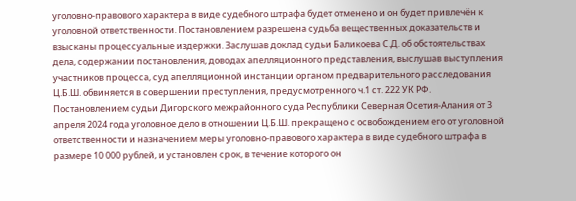уголовно-правового характера в виде судебного штрафа будет отменено и он будет привлечён к уголовной ответственности. Постановлением разрешена судьба вещественных доказательств и взысканы процессуальные издержки. Заслушав доклад судьи Баликоева С.Д. об обстоятельствах дела, содержании постановления, доводах апелляционного представления, выслушав выступления участников процесса, суд апелляционной инстанции органом предварительного расследования Ц.Б.Ш. обвиняется в совершении преступления, предусмотренного ч.1 ст. 222 УК РФ. Постановлением судьи Дигорского межрайонного суда Республики Северная Осетия-Алания от 3 апреля 2024 года уголовное дело в отношении Ц.Б.Ш. прекращено с освобождением его от уголовной ответственности и назначением меры уголовно-правового характера в виде судебного штрафа в размере 10 000 рублей, и установлен срок, в течение которого он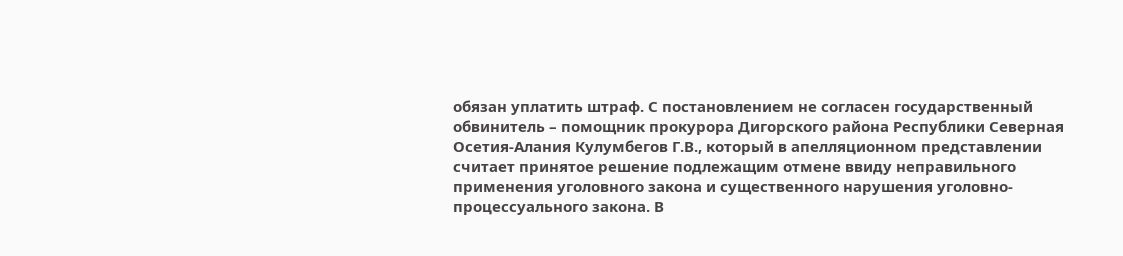обязан уплатить штраф. С постановлением не согласен государственный обвинитель – помощник прокурора Дигорского района Республики Северная Осетия-Алания Кулумбегов Г.В., который в апелляционном представлении считает принятое решение подлежащим отмене ввиду неправильного применения уголовного закона и существенного нарушения уголовно-процессуального закона. В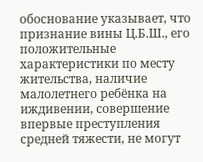обоснование указывает, что признание вины Ц.Б.Ш., его положительные характеристики по месту жительства, наличие малолетнего ребёнка на иждивении, совершение впервые преступления средней тяжести, не могут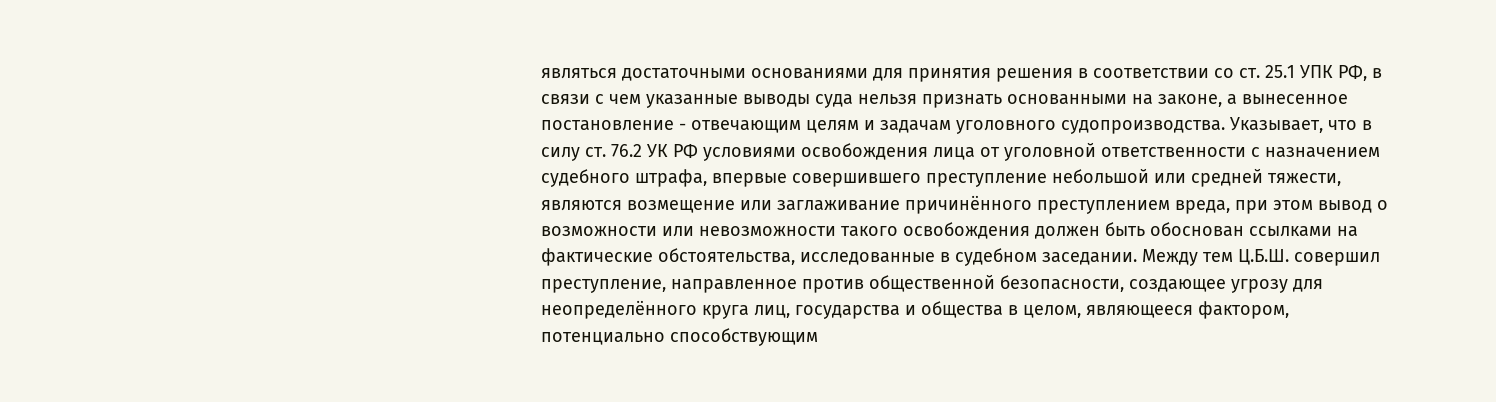являться достаточными основаниями для принятия решения в соответствии со ст. 25.1 УПК РФ, в связи с чем указанные выводы суда нельзя признать основанными на законе, а вынесенное постановление - отвечающим целям и задачам уголовного судопроизводства. Указывает, что в силу ст. 76.2 УК РФ условиями освобождения лица от уголовной ответственности с назначением судебного штрафа, впервые совершившего преступление небольшой или средней тяжести, являются возмещение или заглаживание причинённого преступлением вреда, при этом вывод о возможности или невозможности такого освобождения должен быть обоснован ссылками на фактические обстоятельства, исследованные в судебном заседании. Между тем Ц.Б.Ш. совершил преступление, направленное против общественной безопасности, создающее угрозу для неопределённого круга лиц, государства и общества в целом, являющееся фактором, потенциально способствующим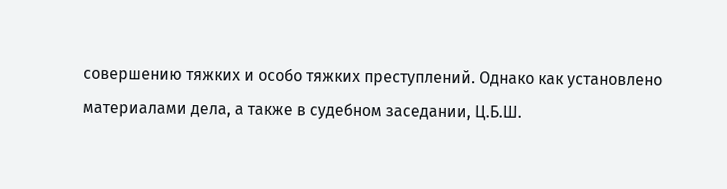совершению тяжких и особо тяжких преступлений. Однако как установлено материалами дела, а также в судебном заседании, Ц.Б.Ш.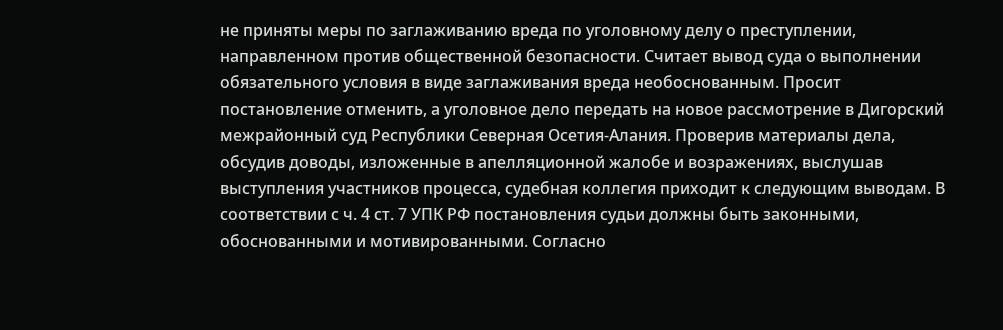не приняты меры по заглаживанию вреда по уголовному делу о преступлении, направленном против общественной безопасности. Считает вывод суда о выполнении обязательного условия в виде заглаживания вреда необоснованным. Просит постановление отменить, а уголовное дело передать на новое рассмотрение в Дигорский межрайонный суд Республики Северная Осетия-Алания. Проверив материалы дела, обсудив доводы, изложенные в апелляционной жалобе и возражениях, выслушав выступления участников процесса, судебная коллегия приходит к следующим выводам. В соответствии с ч. 4 ст. 7 УПК РФ постановления судьи должны быть законными, обоснованными и мотивированными. Согласно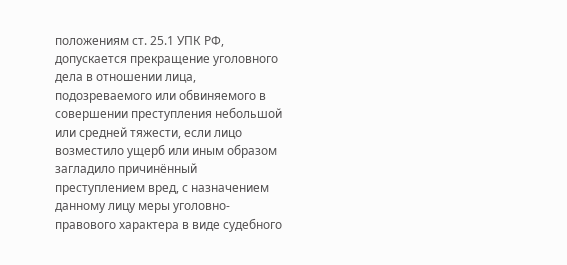положениям ст. 25.1 УПК РФ, допускается прекращение уголовного дела в отношении лица, подозреваемого или обвиняемого в совершении преступления небольшой или средней тяжести, если лицо возместило ущерб или иным образом загладило причинённый преступлением вред, с назначением данному лицу меры уголовно-правового характера в виде судебного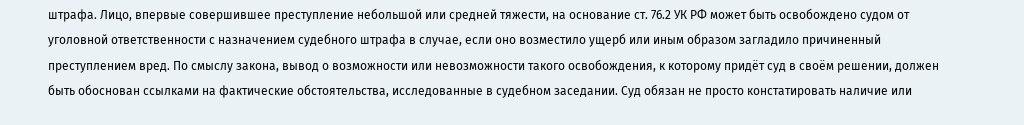штрафа. Лицо, впервые совершившее преступление небольшой или средней тяжести, на основание ст. 76.2 УК РФ может быть освобождено судом от уголовной ответственности с назначением судебного штрафа в случае, если оно возместило ущерб или иным образом загладило причиненный преступлением вред. По смыслу закона, вывод о возможности или невозможности такого освобождения, к которому придёт суд в своём решении, должен быть обоснован ссылками на фактические обстоятельства, исследованные в судебном заседании. Суд обязан не просто констатировать наличие или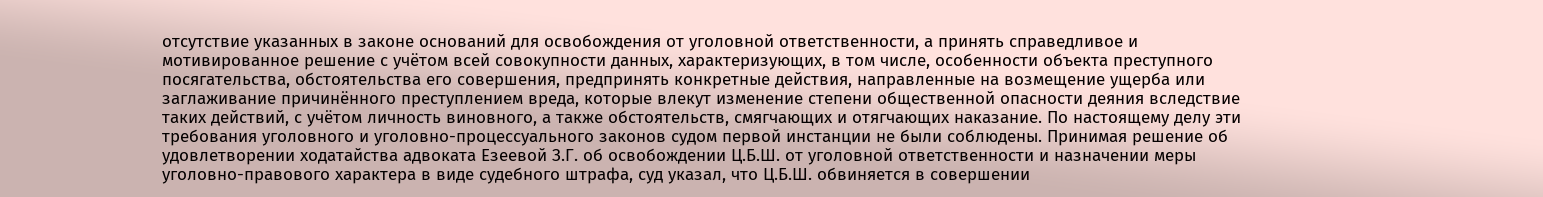отсутствие указанных в законе оснований для освобождения от уголовной ответственности, а принять справедливое и мотивированное решение с учётом всей совокупности данных, характеризующих, в том числе, особенности объекта преступного посягательства, обстоятельства его совершения, предпринять конкретные действия, направленные на возмещение ущерба или заглаживание причинённого преступлением вреда, которые влекут изменение степени общественной опасности деяния вследствие таких действий, с учётом личность виновного, а также обстоятельств, смягчающих и отягчающих наказание. По настоящему делу эти требования уголовного и уголовно-процессуального законов судом первой инстанции не были соблюдены. Принимая решение об удовлетворении ходатайства адвоката Езеевой З.Г. об освобождении Ц.Б.Ш. от уголовной ответственности и назначении меры уголовно-правового характера в виде судебного штрафа, суд указал, что Ц.Б.Ш. обвиняется в совершении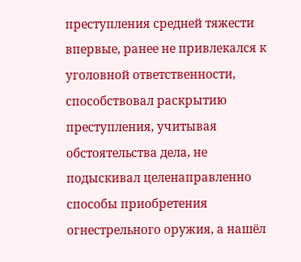преступления средней тяжести впервые, ранее не привлекался к уголовной ответственности, способствовал раскрытию преступления, учитывая обстоятельства дела, не подыскивал целенаправленно способы приобретения огнестрельного оружия, а нашёл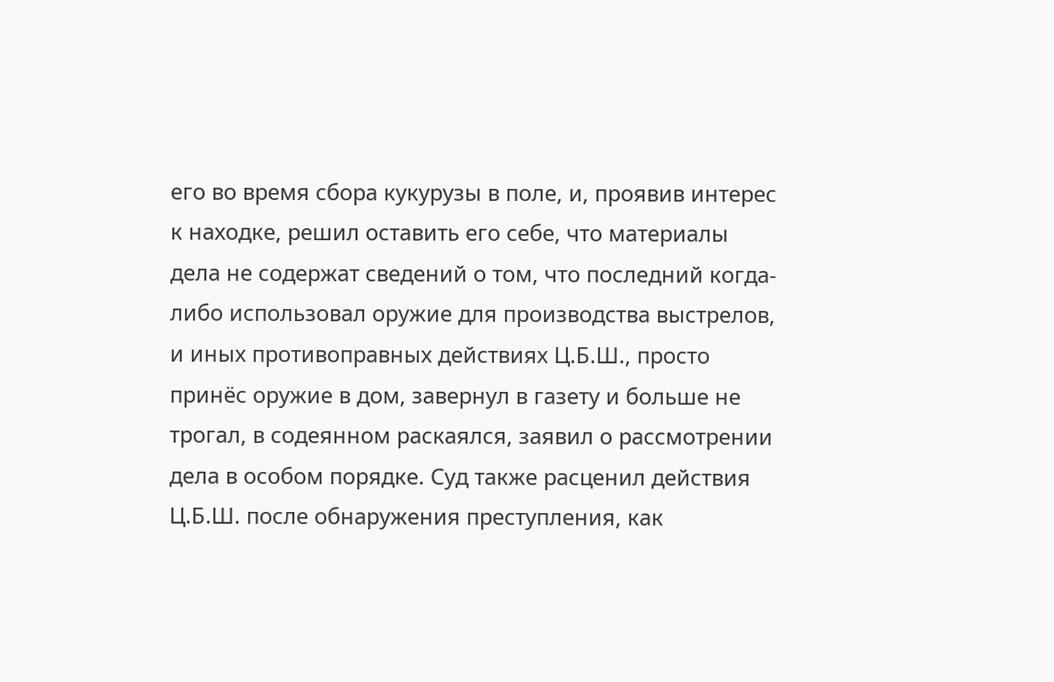его во время сбора кукурузы в поле, и, проявив интерес к находке, решил оставить его себе, что материалы дела не содержат сведений о том, что последний когда-либо использовал оружие для производства выстрелов, и иных противоправных действиях Ц.Б.Ш., просто принёс оружие в дом, завернул в газету и больше не трогал, в содеянном раскаялся, заявил о рассмотрении дела в особом порядке. Суд также расценил действия Ц.Б.Ш. после обнаружения преступления, как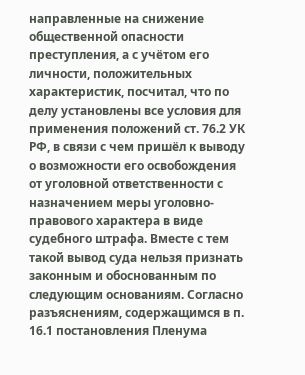направленные на снижение общественной опасности преступления, а с учётом его личности, положительных характеристик, посчитал, что по делу установлены все условия для применения положений ст. 76.2 УК РФ, в связи с чем пришёл к выводу о возможности его освобождения от уголовной ответственности с назначением меры уголовно-правового характера в виде судебного штрафа. Вместе с тем такой вывод суда нельзя признать законным и обоснованным по следующим основаниям. Согласно разъяснениям, содержащимся в п. 16.1 постановления Пленума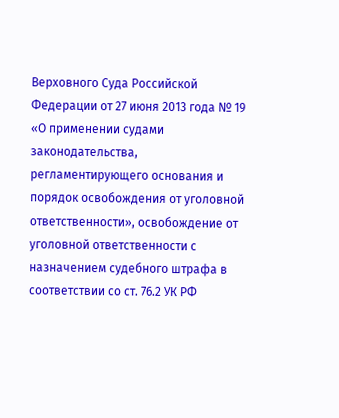Верховного Суда Российской Федерации от 27 июня 2013 года № 19 «О применении судами законодательства, регламентирующего основания и порядок освобождения от уголовной ответственности», освобождение от уголовной ответственности с назначением судебного штрафа в соответствии со ст. 76.2 УК РФ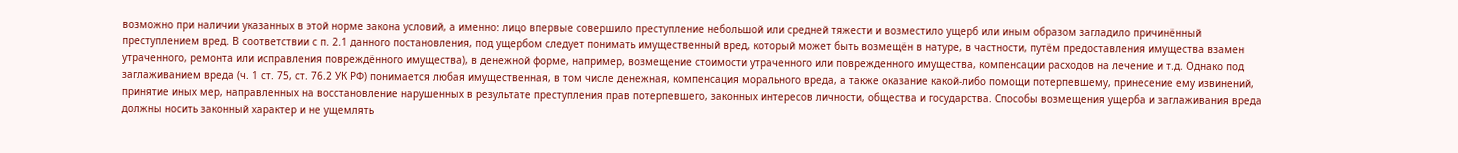возможно при наличии указанных в этой норме закона условий, а именно: лицо впервые совершило преступление небольшой или средней тяжести и возместило ущерб или иным образом загладило причинённый преступлением вред. В соответствии с п. 2.1 данного постановления, под ущербом следует понимать имущественный вред, который может быть возмещён в натуре, в частности, путём предоставления имущества взамен утраченного, ремонта или исправления повреждённого имущества), в денежной форме, например, возмещение стоимости утраченного или поврежденного имущества, компенсации расходов на лечение и т.д. Однако под заглаживанием вреда (ч. 1 ст. 75, ст. 76.2 УК РФ) понимается любая имущественная, в том числе денежная, компенсация морального вреда, а также оказание какой-либо помощи потерпевшему, принесение ему извинений, принятие иных мер, направленных на восстановление нарушенных в результате преступления прав потерпевшего, законных интересов личности, общества и государства. Способы возмещения ущерба и заглаживания вреда должны носить законный характер и не ущемлять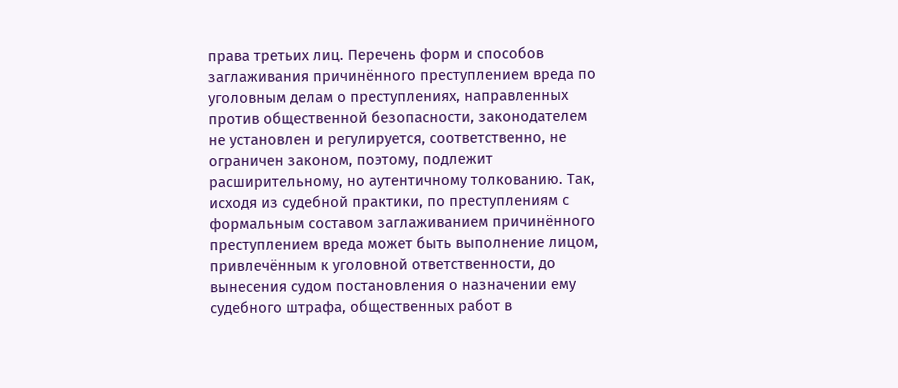права третьих лиц. Перечень форм и способов заглаживания причинённого преступлением вреда по уголовным делам о преступлениях, направленных против общественной безопасности, законодателем не установлен и регулируется, соответственно, не ограничен законом, поэтому, подлежит расширительному, но аутентичному толкованию. Так, исходя из судебной практики, по преступлениям с формальным составом заглаживанием причинённого преступлением вреда может быть выполнение лицом, привлечённым к уголовной ответственности, до вынесения судом постановления о назначении ему судебного штрафа, общественных работ в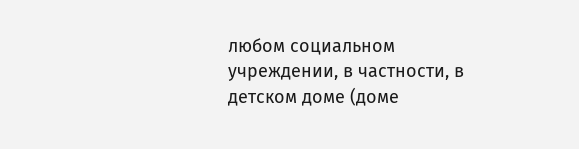любом социальном учреждении, в частности, в детском доме (доме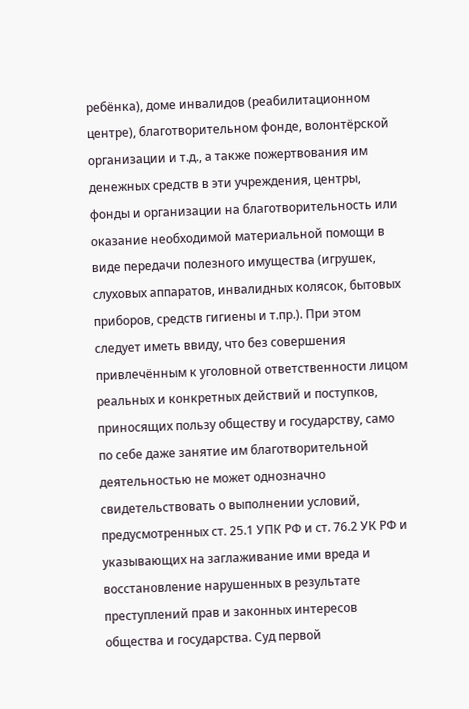ребёнка), доме инвалидов (реабилитационном центре), благотворительном фонде, волонтёрской организации и т.д., а также пожертвования им денежных средств в эти учреждения, центры, фонды и организации на благотворительность или оказание необходимой материальной помощи в виде передачи полезного имущества (игрушек, слуховых аппаратов, инвалидных колясок, бытовых приборов, средств гигиены и т.пр.). При этом следует иметь ввиду, что без совершения привлечённым к уголовной ответственности лицом реальных и конкретных действий и поступков, приносящих пользу обществу и государству, само по себе даже занятие им благотворительной деятельностью не может однозначно свидетельствовать о выполнении условий, предусмотренных ст. 25.1 УПК РФ и ст. 76.2 УК РФ и указывающих на заглаживание ими вреда и восстановление нарушенных в результате преступлений прав и законных интересов общества и государства. Суд первой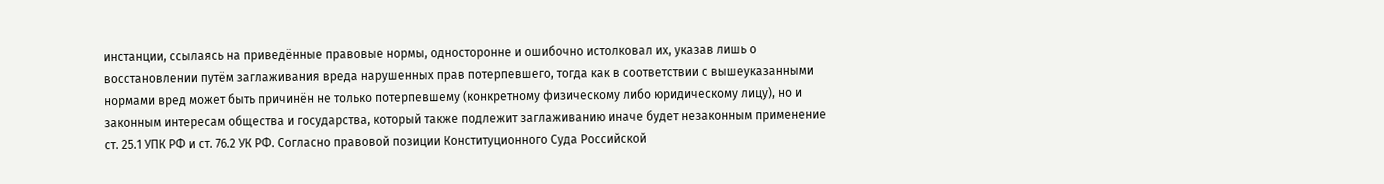инстанции, ссылаясь на приведённые правовые нормы, односторонне и ошибочно истолковал их, указав лишь о восстановлении путём заглаживания вреда нарушенных прав потерпевшего, тогда как в соответствии с вышеуказанными нормами вред может быть причинён не только потерпевшему (конкретному физическому либо юридическому лицу), но и законным интересам общества и государства, который также подлежит заглаживанию иначе будет незаконным применение ст. 25.1 УПК РФ и ст. 76.2 УК РФ. Согласно правовой позиции Конституционного Суда Российской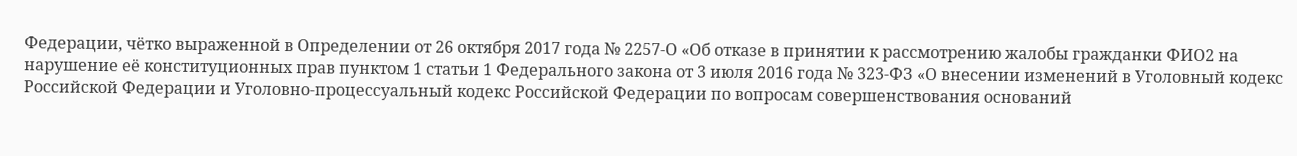Федерации, чётко выраженной в Определении от 26 октября 2017 года № 2257-О «Об отказе в принятии к рассмотрению жалобы гражданки ФИО2 на нарушение её конституционных прав пунктом 1 статьи 1 Федерального закона от 3 июля 2016 года № 323-ФЗ «О внесении изменений в Уголовный кодекс Российской Федерации и Уголовно-процессуальный кодекс Российской Федерации по вопросам совершенствования оснований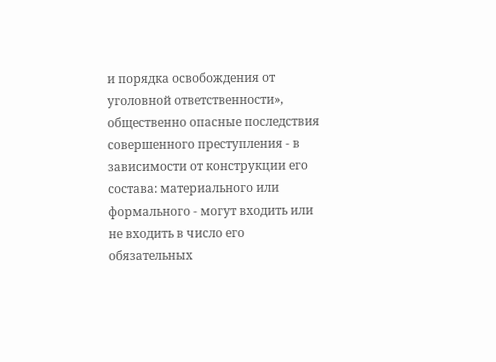и порядка освобождения от уголовной ответственности», общественно опасные последствия совершенного преступления - в зависимости от конструкции его состава: материального или формального - могут входить или не входить в число его обязательных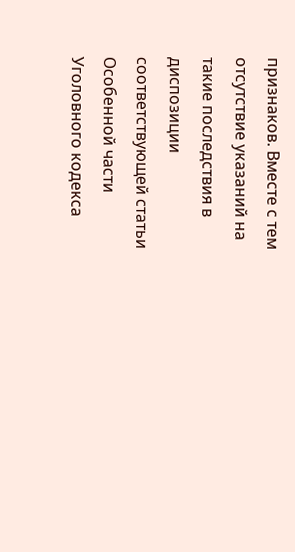признаков. Вместе с тем отсутствие указаний на такие последствия в диспозиции соответствующей статьи Особенной части Уголовного кодекса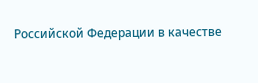Российской Федерации в качестве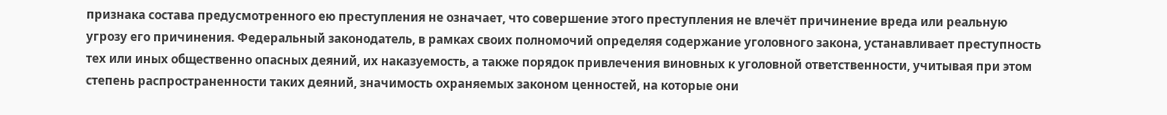признака состава предусмотренного ею преступления не означает, что совершение этого преступления не влечёт причинение вреда или реальную угрозу его причинения. Федеральный законодатель, в рамках своих полномочий определяя содержание уголовного закона, устанавливает преступность тех или иных общественно опасных деяний, их наказуемость, а также порядок привлечения виновных к уголовной ответственности, учитывая при этом степень распространенности таких деяний, значимость охраняемых законом ценностей, на которые они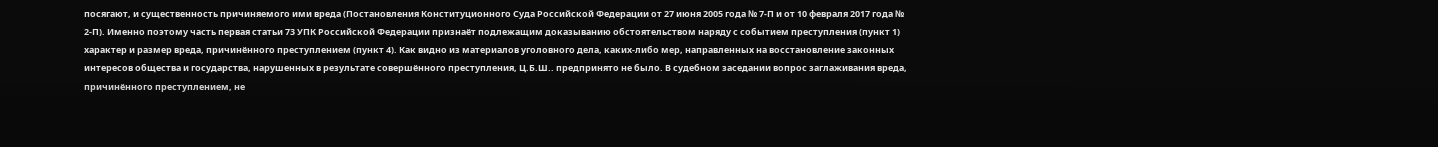посягают, и существенность причиняемого ими вреда (Постановления Конституционного Суда Российской Федерации от 27 июня 2005 года № 7-П и от 10 февраля 2017 года № 2-П). Именно поэтому часть первая статьи 73 УПК Российской Федерации признаёт подлежащим доказыванию обстоятельством наряду с событием преступления (пункт 1) характер и размер вреда, причинённого преступлением (пункт 4). Как видно из материалов уголовного дела, каких-либо мер, направленных на восстановление законных интересов общества и государства, нарушенных в результате совершённого преступления, Ц.Б.Ш.. предпринято не было. В судебном заседании вопрос заглаживания вреда, причинённого преступлением, не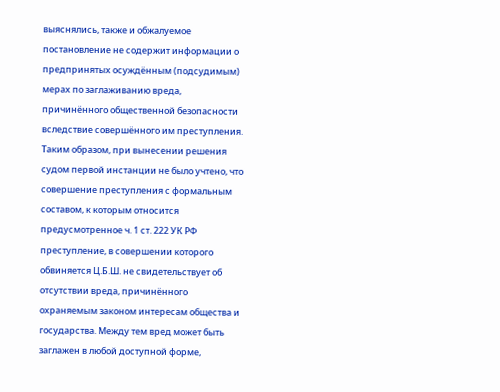выяснялись, также и обжалуемое постановление не содержит информации о предпринятых осуждённым (подсудимым) мерах по заглаживанию вреда, причинённого общественной безопасности вследствие совершённого им преступления. Таким образом, при вынесении решения судом первой инстанции не было учтено, что совершение преступления с формальным составом, к которым относится предусмотренное ч. 1 ст. 222 УК РФ преступление, в совершении которого обвиняется Ц.Б.Ш. не свидетельствует об отсутствии вреда, причинённого охраняемым законом интересам общества и государства. Между тем вред может быть заглажен в любой доступной форме,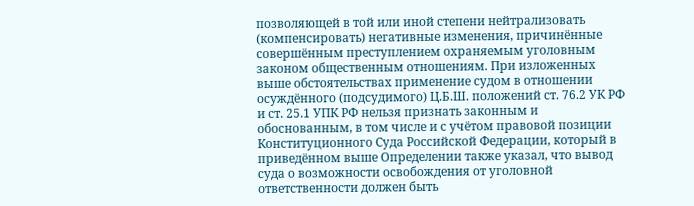позволяющей в той или иной степени нейтрализовать (компенсировать) негативные изменения, причинённые совершённым преступлением охраняемым уголовным законом общественным отношениям. При изложенных выше обстоятельствах применение судом в отношении осуждённого (подсудимого) Ц.Б.Ш. положений ст. 76.2 УК РФ и ст. 25.1 УПК РФ нельзя признать законным и обоснованным, в том числе и с учётом правовой позиции Конституционного Суда Российской Федерации, который в приведённом выше Определении также указал, что вывод суда о возможности освобождения от уголовной ответственности должен быть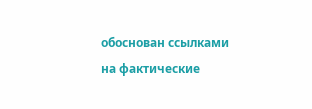обоснован ссылками на фактические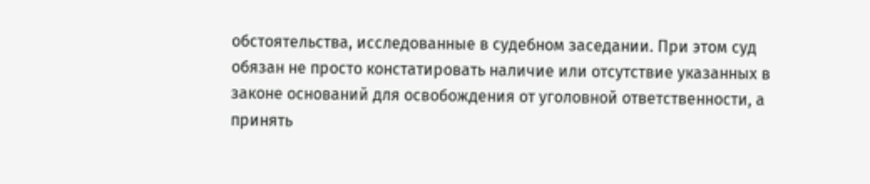обстоятельства, исследованные в судебном заседании. При этом суд обязан не просто констатировать наличие или отсутствие указанных в законе оснований для освобождения от уголовной ответственности, а принять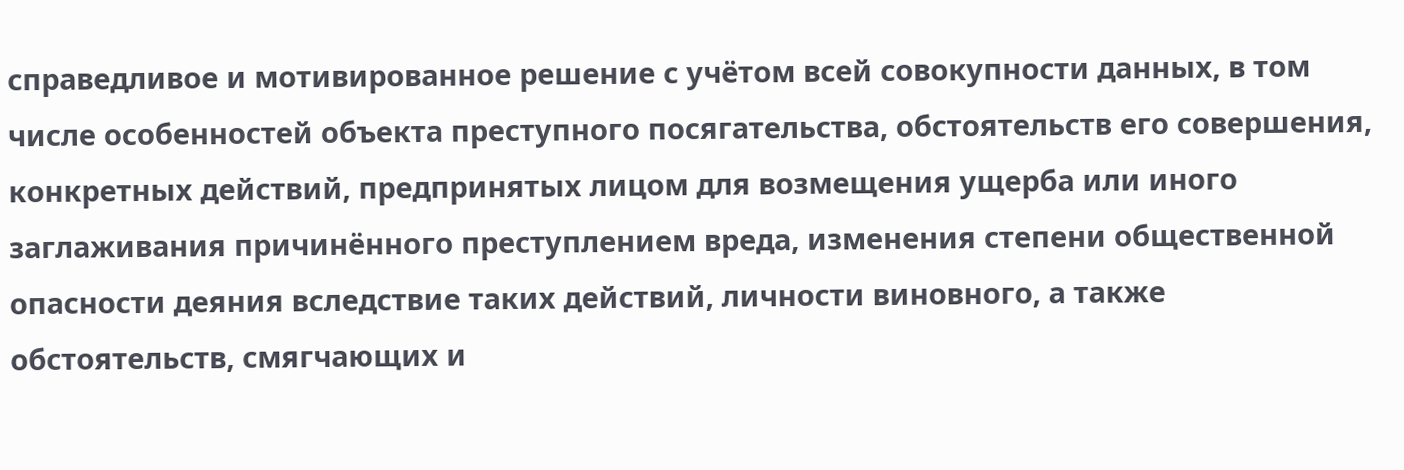справедливое и мотивированное решение с учётом всей совокупности данных, в том числе особенностей объекта преступного посягательства, обстоятельств его совершения, конкретных действий, предпринятых лицом для возмещения ущерба или иного заглаживания причинённого преступлением вреда, изменения степени общественной опасности деяния вследствие таких действий, личности виновного, а также обстоятельств, смягчающих и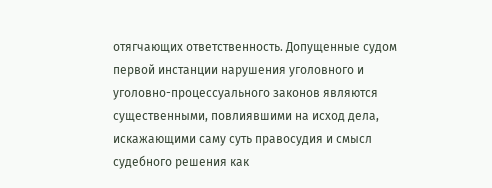отягчающих ответственность. Допущенные судом первой инстанции нарушения уголовного и уголовно-процессуального законов являются существенными, повлиявшими на исход дела, искажающими саму суть правосудия и смысл судебного решения как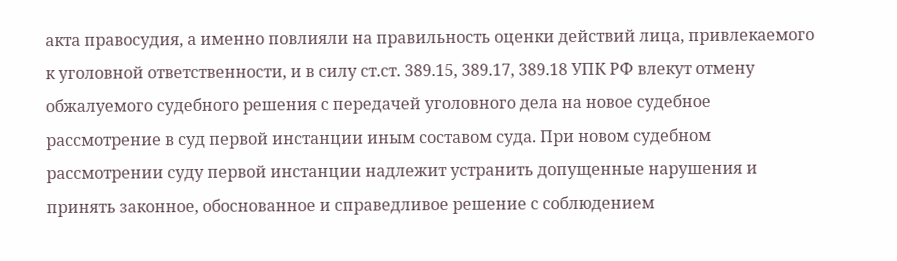акта правосудия, а именно повлияли на правильность оценки действий лица, привлекаемого к уголовной ответственности, и в силу ст.ст. 389.15, 389.17, 389.18 УПК РФ влекут отмену обжалуемого судебного решения с передачей уголовного дела на новое судебное рассмотрение в суд первой инстанции иным составом суда. При новом судебном рассмотрении суду первой инстанции надлежит устранить допущенные нарушения и принять законное, обоснованное и справедливое решение с соблюдением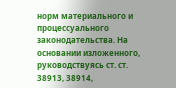норм материального и процессуального законодательства. На основании изложенного, руководствуясь ст. ст. 38913, 38914,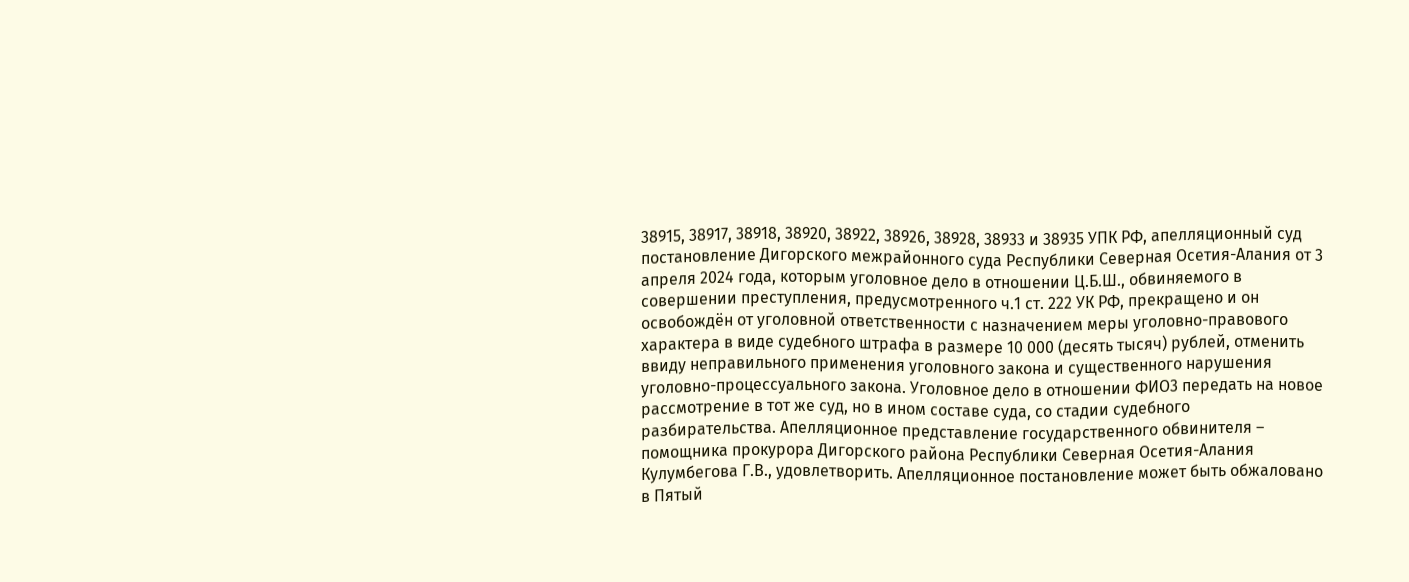38915, 38917, 38918, 38920, 38922, 38926, 38928, 38933 и 38935 УПК РФ, апелляционный суд постановление Дигорского межрайонного суда Республики Северная Осетия-Алания от 3 апреля 2024 года, которым уголовное дело в отношении Ц.Б.Ш., обвиняемого в совершении преступления, предусмотренного ч.1 ст. 222 УК РФ, прекращено и он освобождён от уголовной ответственности с назначением меры уголовно-правового характера в виде судебного штрафа в размере 10 000 (десять тысяч) рублей, отменить ввиду неправильного применения уголовного закона и существенного нарушения уголовно-процессуального закона. Уголовное дело в отношении ФИО3 передать на новое рассмотрение в тот же суд, но в ином составе суда, со стадии судебного разбирательства. Апелляционное представление государственного обвинителя – помощника прокурора Дигорского района Республики Северная Осетия-Алания Кулумбегова Г.В., удовлетворить. Апелляционное постановление может быть обжаловано в Пятый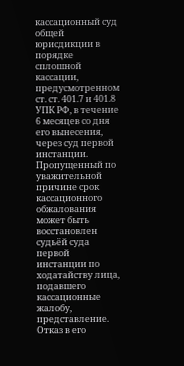кассационный суд общей юрисдикции в порядке сплошной кассации, предусмотренном ст. ст. 401.7 и 401.8 УПК РФ, в течение 6 месяцев со дня его вынесения, через суд первой инстанции. Пропущенный по уважительной причине срок кассационного обжалования может быть восстановлен судьёй суда первой инстанции по ходатайству лица, подавшего кассационные жалобу, представление. Отказ в его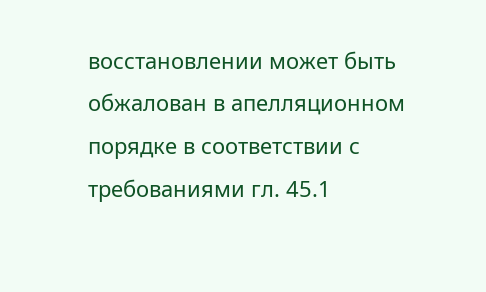восстановлении может быть обжалован в апелляционном порядке в соответствии с требованиями гл. 45.1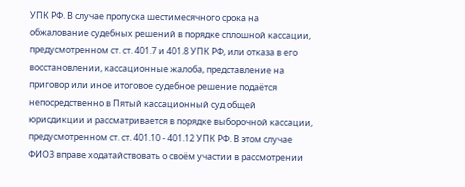УПК РФ. В случае пропуска шестимесячного срока на обжалование судебных решений в порядке сплошной кассации, предусмотренном ст. ст. 401.7 и 401.8 УПК РФ, или отказа в его восстановлении, кассационные жалоба, представление на приговор или иное итоговое судебное решение подаётся непосредственно в Пятый кассационный суд общей юрисдикции и рассматривается в порядке выборочной кассации, предусмотренном ст. ст. 401.10 - 401.12 УПК РФ. В этом случае ФИО3 вправе ходатайствовать о своём участии в рассмотрении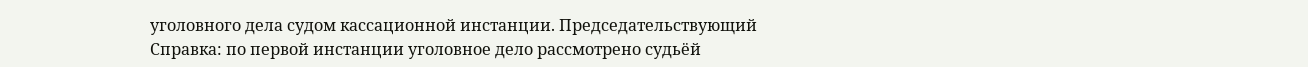уголовного дела судом кассационной инстанции. Председательствующий Справка: по первой инстанции уголовное дело рассмотрено судьёй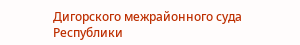Дигорского межрайонного суда Республики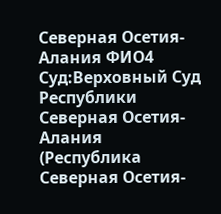Северная Осетия-Алания ФИО4 Суд:Верховный Суд Республики Северная Осетия-Алания (Республика Северная Осетия-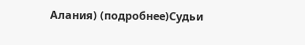Алания) (подробнее)Судьи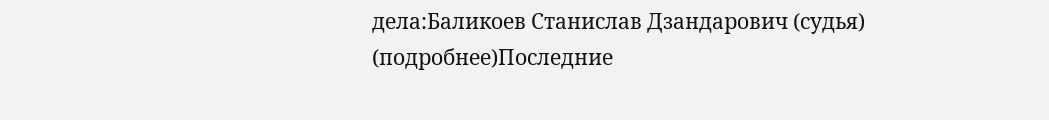дела:Баликоев Станислав Дзандарович (судья) (подробнее)Последние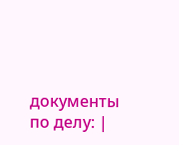документы по делу: |